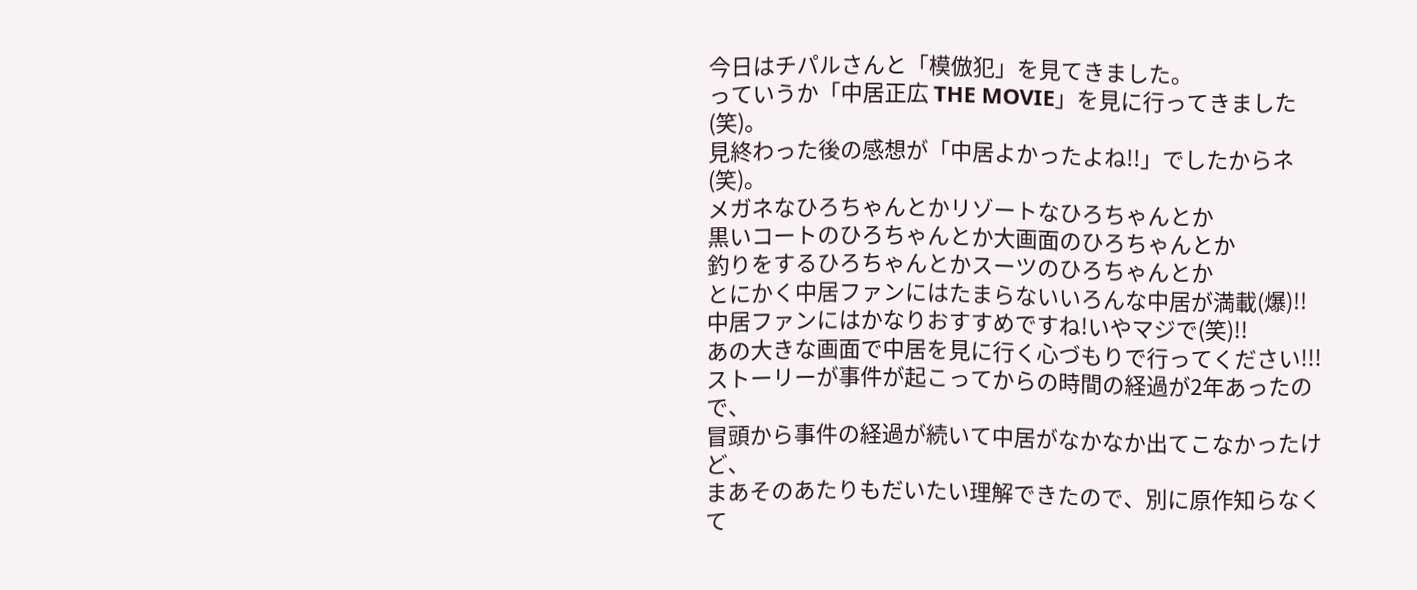今日はチパルさんと「模倣犯」を見てきました。
っていうか「中居正広 THE MOVIE」を見に行ってきました(笑)。
見終わった後の感想が「中居よかったよね!!」でしたからネ(笑)。
メガネなひろちゃんとかリゾートなひろちゃんとか
黒いコートのひろちゃんとか大画面のひろちゃんとか
釣りをするひろちゃんとかスーツのひろちゃんとか
とにかく中居ファンにはたまらないいろんな中居が満載(爆)!!
中居ファンにはかなりおすすめですね!いやマジで(笑)!!
あの大きな画面で中居を見に行く心づもりで行ってください!!!
ストーリーが事件が起こってからの時間の経過が2年あったので、
冒頭から事件の経過が続いて中居がなかなか出てこなかったけど、
まあそのあたりもだいたい理解できたので、別に原作知らなくて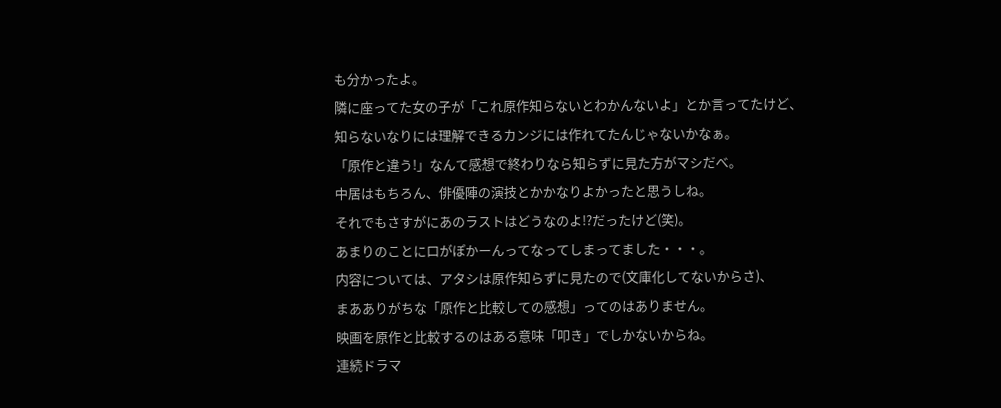も分かったよ。
隣に座ってた女の子が「これ原作知らないとわかんないよ」とか言ってたけど、
知らないなりには理解できるカンジには作れてたんじゃないかなぁ。
「原作と違う!」なんて感想で終わりなら知らずに見た方がマシだべ。
中居はもちろん、俳優陣の演技とかかなりよかったと思うしね。
それでもさすがにあのラストはどうなのよ!?だったけど(笑)。
あまりのことに口がぽかーんってなってしまってました・・・。
内容については、アタシは原作知らずに見たので(文庫化してないからさ)、
まあありがちな「原作と比較しての感想」ってのはありません。
映画を原作と比較するのはある意味「叩き」でしかないからね。
連続ドラマ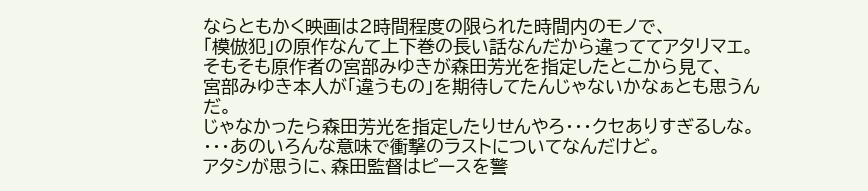ならともかく映画は2時間程度の限られた時間内のモノで、
「模倣犯」の原作なんて上下巻の長い話なんだから違っててアタリマエ。
そもそも原作者の宮部みゆきが森田芳光を指定したとこから見て、
宮部みゆき本人が「違うもの」を期待してたんじゃないかなぁとも思うんだ。
じゃなかったら森田芳光を指定したりせんやろ・・・クセありすぎるしな。
・・・あのいろんな意味で衝撃のラストについてなんだけど。
アタシが思うに、森田監督はピースを警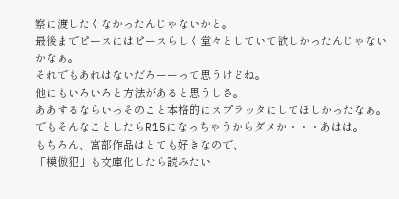察に渡したくなかったんじゃないかと。
最後までピースにはピースらしく堂々としていて欲しかったんじゃないかなぁ。
それでもあれはないだろーーって思うけどね。
他にもいろいろと方法があると思うしさ。
ああするならいっそのこと本格的にスプラッタにしてほしかったなぁ。
でもそんなことしたらR15になっちゃうからダメか・・・あはは。
もちろん、宮部作品はとても好きなので、
「模倣犯」も文庫化したら読みたい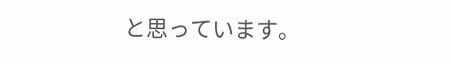と思っています。